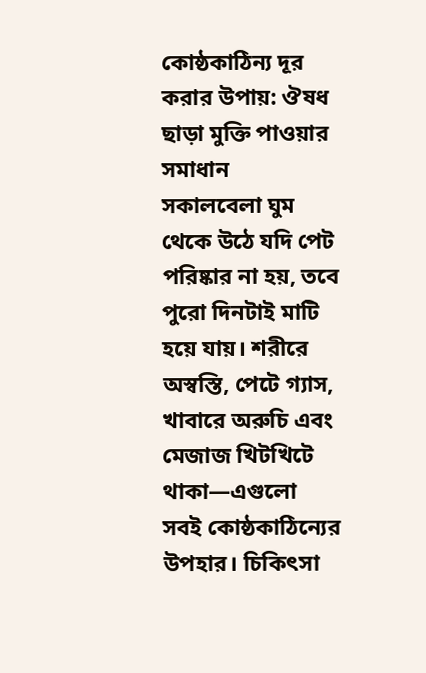কোষ্ঠকাঠিন্য দূর করার উপায়: ঔষধ ছাড়া মুক্তি পাওয়ার সমাধান
সকালবেলা ঘুম থেকে উঠে যদি পেট পরিষ্কার না হয়, তবে পুরো দিনটাই মাটি হয়ে যায়। শরীরে অস্বস্তি, পেটে গ্যাস, খাবারে অরুচি এবং মেজাজ খিটখিটে থাকা—এগুলো সবই কোষ্ঠকাঠিন্যের উপহার। চিকিৎসা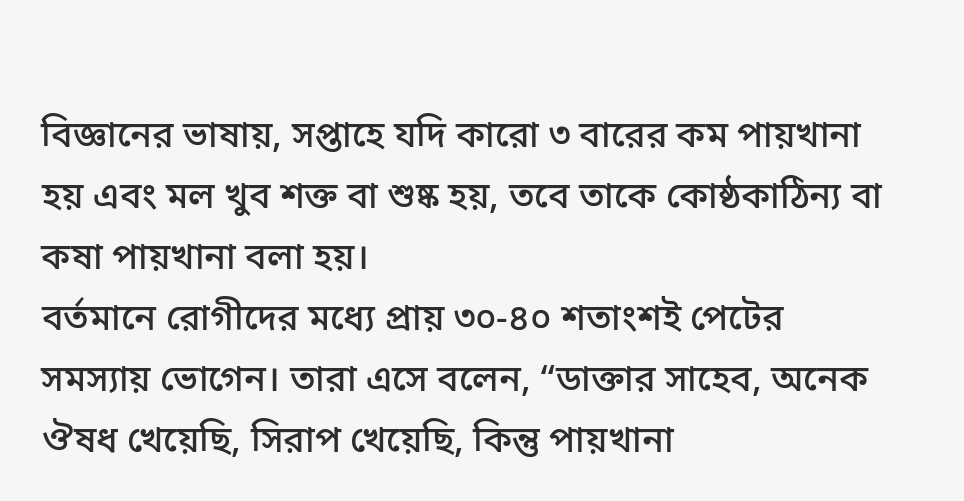বিজ্ঞানের ভাষায়, সপ্তাহে যদি কারো ৩ বারের কম পায়খানা হয় এবং মল খুব শক্ত বা শুষ্ক হয়, তবে তাকে কোষ্ঠকাঠিন্য বা কষা পায়খানা বলা হয়।
বর্তমানে রোগীদের মধ্যে প্রায় ৩০-৪০ শতাংশই পেটের সমস্যায় ভোগেন। তারা এসে বলেন, “ডাক্তার সাহেব, অনেক ঔষধ খেয়েছি, সিরাপ খেয়েছি, কিন্তু পায়খানা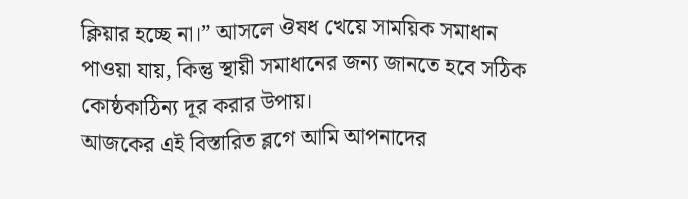ক্লিয়ার হচ্ছে না।” আসলে ঔষধ খেয়ে সাময়িক সমাধান পাওয়া যায়, কিন্তু স্থায়ী সমাধানের জন্য জানতে হবে সঠিক কোষ্ঠকাঠিন্য দূর করার উপায়।
আজকের এই বিস্তারিত ব্লগে আমি আপনাদের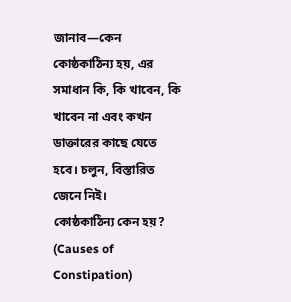জানাব—কেন কোষ্ঠকাঠিন্য হয়, এর সমাধান কি, কি খাবেন, কি খাবেন না এবং কখন ডাক্তারের কাছে যেতে হবে। চলুন, বিস্তারিত জেনে নিই।
কোষ্ঠকাঠিন্য কেন হয়? (Causes of Constipation)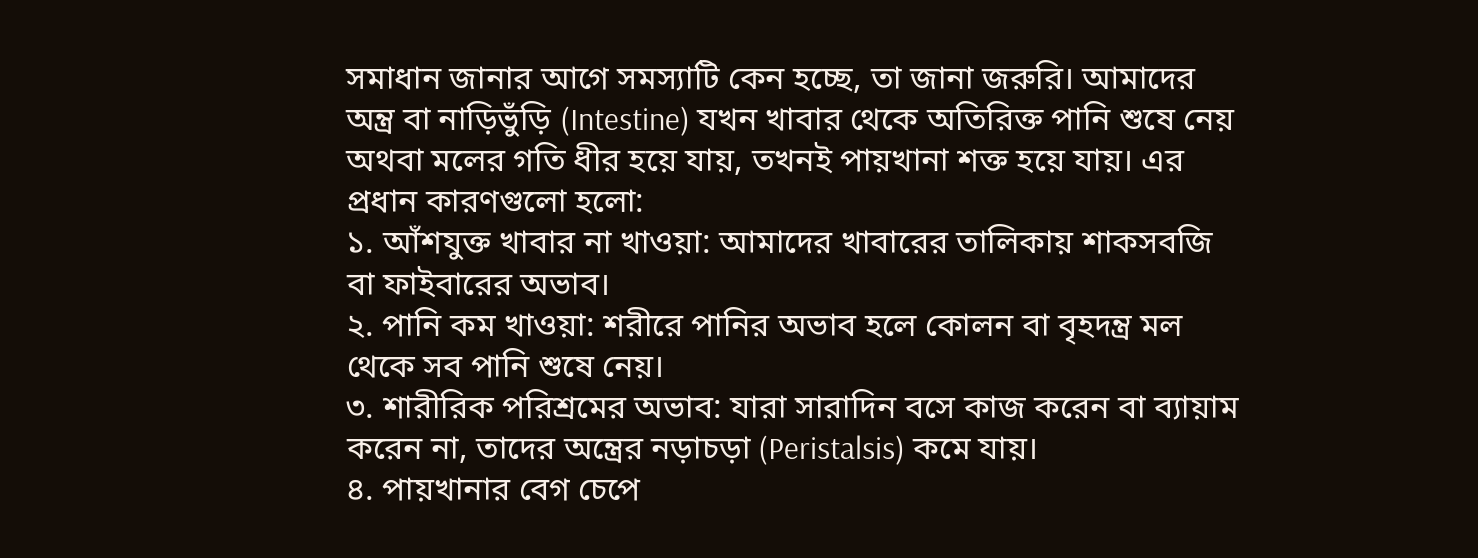সমাধান জানার আগে সমস্যাটি কেন হচ্ছে, তা জানা জরুরি। আমাদের অন্ত্র বা নাড়িভুঁড়ি (Intestine) যখন খাবার থেকে অতিরিক্ত পানি শুষে নেয় অথবা মলের গতি ধীর হয়ে যায়, তখনই পায়খানা শক্ত হয়ে যায়। এর প্রধান কারণগুলো হলো:
১. আঁশযুক্ত খাবার না খাওয়া: আমাদের খাবারের তালিকায় শাকসবজি বা ফাইবারের অভাব।
২. পানি কম খাওয়া: শরীরে পানির অভাব হলে কোলন বা বৃহদন্ত্র মল থেকে সব পানি শুষে নেয়।
৩. শারীরিক পরিশ্রমের অভাব: যারা সারাদিন বসে কাজ করেন বা ব্যায়াম করেন না, তাদের অন্ত্রের নড়াচড়া (Peristalsis) কমে যায়।
৪. পায়খানার বেগ চেপে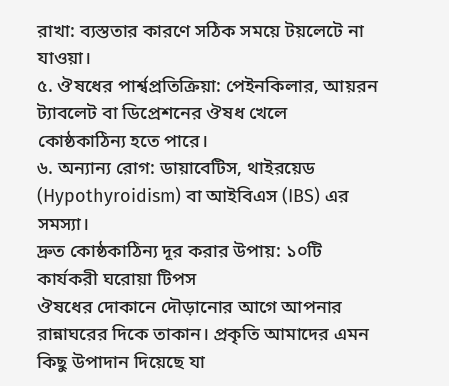রাখা: ব্যস্ততার কারণে সঠিক সময়ে টয়লেটে না যাওয়া।
৫. ঔষধের পার্শ্বপ্রতিক্রিয়া: পেইনকিলার, আয়রন ট্যাবলেট বা ডিপ্রেশনের ঔষধ খেলে কোষ্ঠকাঠিন্য হতে পারে।
৬. অন্যান্য রোগ: ডায়াবেটিস, থাইরয়েড (Hypothyroidism) বা আইবিএস (IBS) এর সমস্যা।
দ্রুত কোষ্ঠকাঠিন্য দূর করার উপায়: ১০টি কার্যকরী ঘরোয়া টিপস
ঔষধের দোকানে দৌড়ানোর আগে আপনার রান্নাঘরের দিকে তাকান। প্রকৃতি আমাদের এমন কিছু উপাদান দিয়েছে যা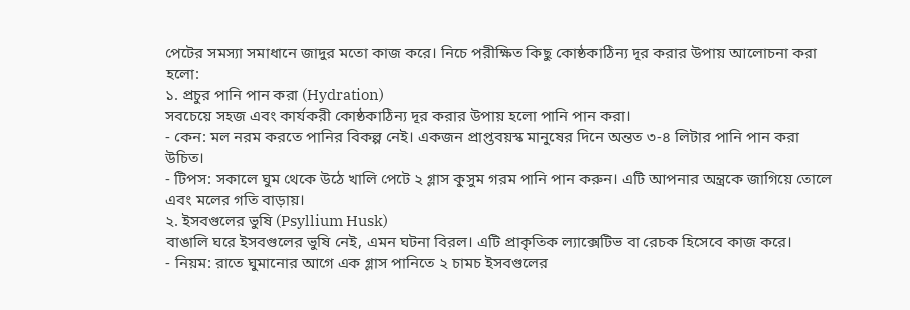পেটের সমস্যা সমাধানে জাদুর মতো কাজ করে। নিচে পরীক্ষিত কিছু কোষ্ঠকাঠিন্য দূর করার উপায় আলোচনা করা হলো:
১. প্রচুর পানি পান করা (Hydration)
সবচেয়ে সহজ এবং কার্যকরী কোষ্ঠকাঠিন্য দূর করার উপায় হলো পানি পান করা।
- কেন: মল নরম করতে পানির বিকল্প নেই। একজন প্রাপ্তবয়স্ক মানুষের দিনে অন্তত ৩-৪ লিটার পানি পান করা উচিত।
- টিপস: সকালে ঘুম থেকে উঠে খালি পেটে ২ গ্লাস কুসুম গরম পানি পান করুন। এটি আপনার অন্ত্রকে জাগিয়ে তোলে এবং মলের গতি বাড়ায়।
২. ইসবগুলের ভুষি (Psyllium Husk)
বাঙালি ঘরে ইসবগুলের ভুষি নেই, এমন ঘটনা বিরল। এটি প্রাকৃতিক ল্যাক্সেটিভ বা রেচক হিসেবে কাজ করে।
- নিয়ম: রাতে ঘুমানোর আগে এক গ্লাস পানিতে ২ চামচ ইসবগুলের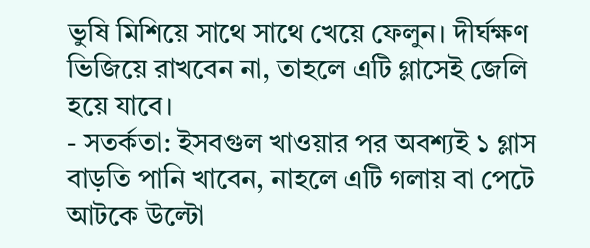ভুষি মিশিয়ে সাথে সাথে খেয়ে ফেলুন। দীর্ঘক্ষণ ভিজিয়ে রাখবেন না, তাহলে এটি গ্লাসেই জেলি হয়ে যাবে।
- সতর্কতা: ইসবগুল খাওয়ার পর অবশ্যই ১ গ্লাস বাড়তি পানি খাবেন, নাহলে এটি গলায় বা পেটে আটকে উল্টো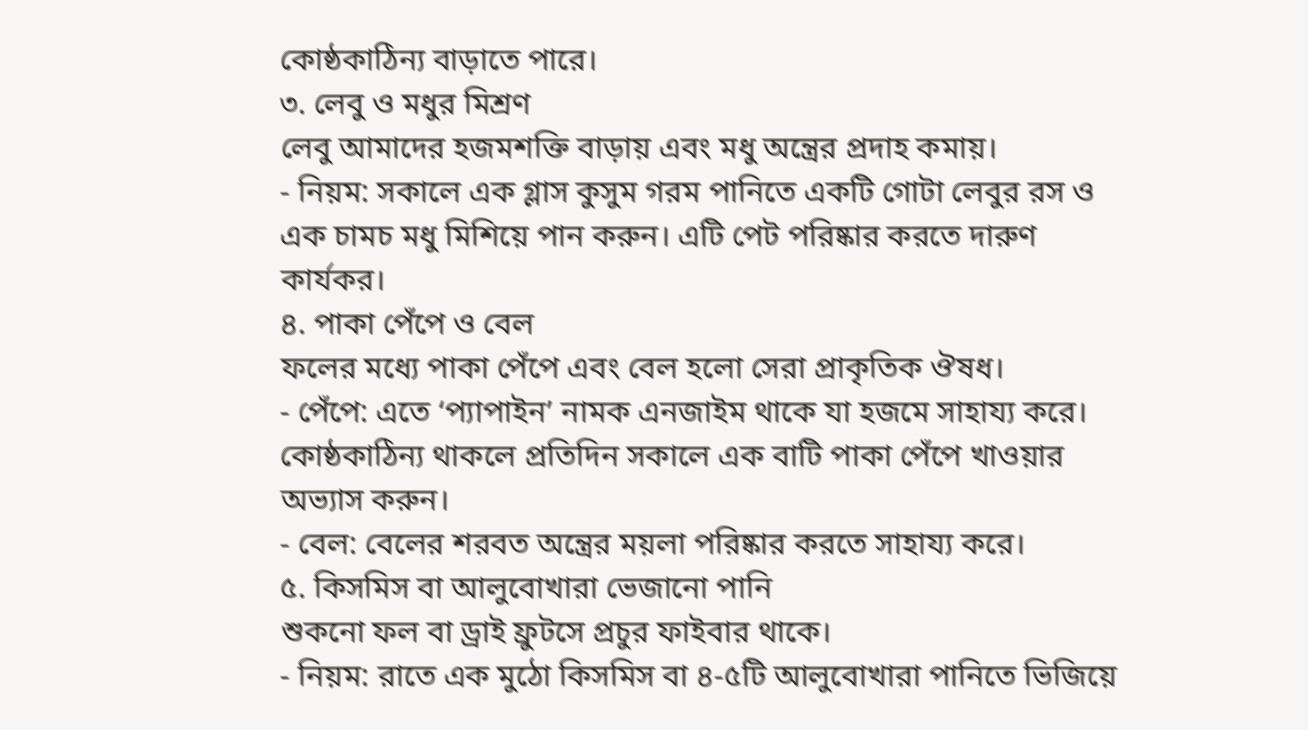কোষ্ঠকাঠিন্য বাড়াতে পারে।
৩. লেবু ও মধুর মিশ্রণ
লেবু আমাদের হজমশক্তি বাড়ায় এবং মধু অন্ত্রের প্রদাহ কমায়।
- নিয়ম: সকালে এক গ্লাস কুসুম গরম পানিতে একটি গোটা লেবুর রস ও এক চামচ মধু মিশিয়ে পান করুন। এটি পেট পরিষ্কার করতে দারুণ কার্যকর।
৪. পাকা পেঁপে ও বেল
ফলের মধ্যে পাকা পেঁপে এবং বেল হলো সেরা প্রাকৃতিক ঔষধ।
- পেঁপে: এতে ‘প্যাপাইন’ নামক এনজাইম থাকে যা হজমে সাহায্য করে। কোষ্ঠকাঠিন্য থাকলে প্রতিদিন সকালে এক বাটি পাকা পেঁপে খাওয়ার অভ্যাস করুন।
- বেল: বেলের শরবত অন্ত্রের ময়লা পরিষ্কার করতে সাহায্য করে।
৫. কিসমিস বা আলুবোখারা ভেজানো পানি
শুকনো ফল বা ড্রাই ফ্রুটসে প্রচুর ফাইবার থাকে।
- নিয়ম: রাতে এক মুঠো কিসমিস বা ৪-৫টি আলুবোখারা পানিতে ভিজিয়ে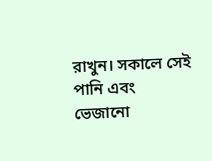রাখুন। সকালে সেই পানি এবং ভেজানো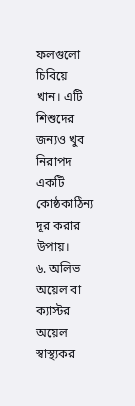ফলগুলো চিবিয়ে খান। এটি শিশুদের জন্যও খুব নিরাপদ একটি কোষ্ঠকাঠিন্য দূর করার উপায়।
৬. অলিভ অয়েল বা ক্যাস্টর অয়েল
স্বাস্থ্যকর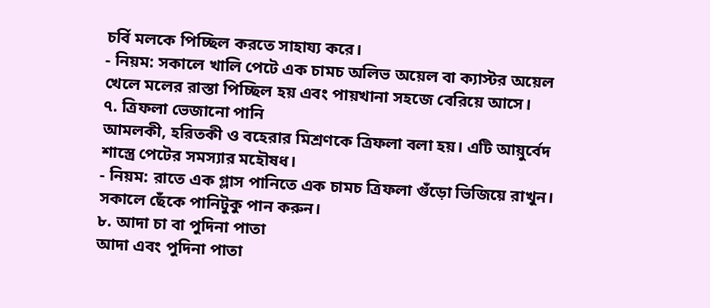চর্বি মলকে পিচ্ছিল করতে সাহায্য করে।
- নিয়ম: সকালে খালি পেটে এক চামচ অলিভ অয়েল বা ক্যাস্টর অয়েল খেলে মলের রাস্তা পিচ্ছিল হয় এবং পায়খানা সহজে বেরিয়ে আসে।
৭. ত্রিফলা ভেজানো পানি
আমলকী, হরিতকী ও বহেরার মিশ্রণকে ত্রিফলা বলা হয়। এটি আয়ুর্বেদ শাস্ত্রে পেটের সমস্যার মহৌষধ।
- নিয়ম: রাতে এক গ্লাস পানিতে এক চামচ ত্রিফলা গুঁড়ো ভিজিয়ে রাখুন। সকালে ছেঁকে পানিটুকু পান করুন।
৮. আদা চা বা পুদিনা পাতা
আদা এবং পুদিনা পাতা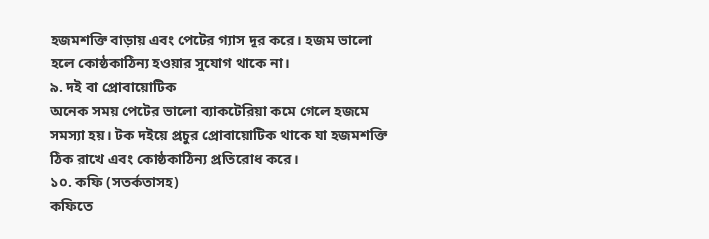হজমশক্তি বাড়ায় এবং পেটের গ্যাস দূর করে। হজম ভালো হলে কোষ্ঠকাঠিন্য হওয়ার সুযোগ থাকে না।
৯. দই বা প্রোবায়োটিক
অনেক সময় পেটের ভালো ব্যাকটেরিয়া কমে গেলে হজমে সমস্যা হয়। টক দইয়ে প্রচুর প্রোবায়োটিক থাকে যা হজমশক্তি ঠিক রাখে এবং কোষ্ঠকাঠিন্য প্রতিরোধ করে।
১০. কফি (সতর্কতাসহ)
কফিতে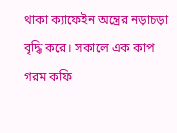থাকা ক্যাফেইন অন্ত্রের নড়াচড়া বৃদ্ধি করে। সকালে এক কাপ গরম কফি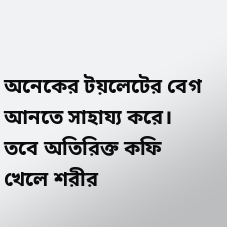অনেকের টয়লেটের বেগ আনতে সাহায্য করে। তবে অতিরিক্ত কফি খেলে শরীর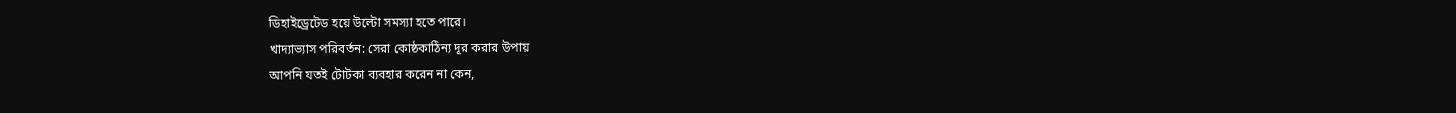ডিহাইড্রেটেড হয়ে উল্টো সমস্যা হতে পারে।
খাদ্যাভ্যাস পরিবর্তন: সেরা কোষ্ঠকাঠিন্য দূর করার উপায়
আপনি যতই টোটকা ব্যবহার করেন না কেন,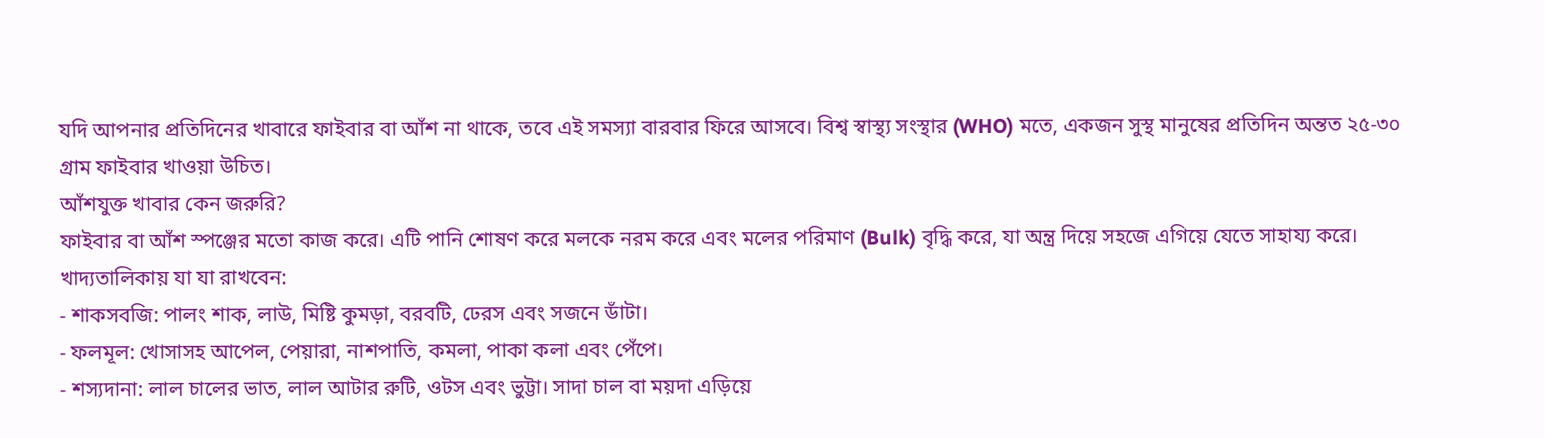যদি আপনার প্রতিদিনের খাবারে ফাইবার বা আঁশ না থাকে, তবে এই সমস্যা বারবার ফিরে আসবে। বিশ্ব স্বাস্থ্য সংস্থার (WHO) মতে, একজন সুস্থ মানুষের প্রতিদিন অন্তত ২৫-৩০ গ্রাম ফাইবার খাওয়া উচিত।
আঁশযুক্ত খাবার কেন জরুরি?
ফাইবার বা আঁশ স্পঞ্জের মতো কাজ করে। এটি পানি শোষণ করে মলকে নরম করে এবং মলের পরিমাণ (Bulk) বৃদ্ধি করে, যা অন্ত্র দিয়ে সহজে এগিয়ে যেতে সাহায্য করে।
খাদ্যতালিকায় যা যা রাখবেন:
- শাকসবজি: পালং শাক, লাউ, মিষ্টি কুমড়া, বরবটি, ঢেরস এবং সজনে ডাঁটা।
- ফলমূল: খোসাসহ আপেল, পেয়ারা, নাশপাতি, কমলা, পাকা কলা এবং পেঁপে।
- শস্যদানা: লাল চালের ভাত, লাল আটার রুটি, ওটস এবং ভুট্টা। সাদা চাল বা ময়দা এড়িয়ে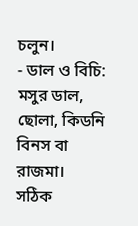চলুন।
- ডাল ও বিচি: মসুর ডাল, ছোলা, কিডনি বিনস বা রাজমা।
সঠিক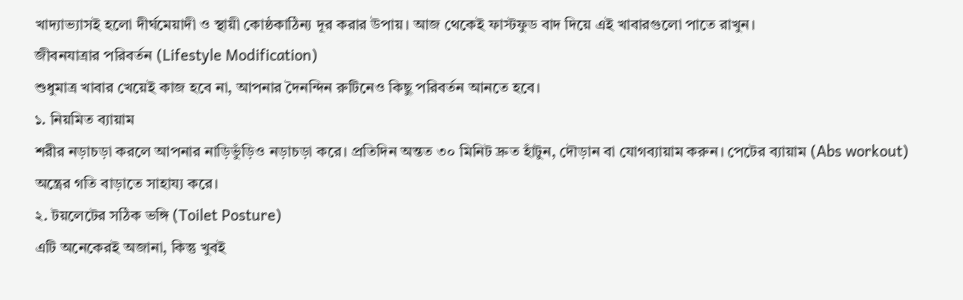খাদ্যাভ্যাসই হলো দীর্ঘমেয়াদী ও স্থায়ী কোষ্ঠকাঠিন্য দূর করার উপায়। আজ থেকেই ফাস্টফুড বাদ দিয়ে এই খাবারগুলো পাতে রাখুন।
জীবনযাত্রার পরিবর্তন (Lifestyle Modification)
শুধুমাত্র খাবার খেয়েই কাজ হবে না, আপনার দৈনন্দিন রুটিনেও কিছু পরিবর্তন আনতে হবে।
১. নিয়মিত ব্যায়াম
শরীর নড়াচড়া করলে আপনার নাড়িভুঁড়িও নড়াচড়া করে। প্রতিদিন অন্তত ৩০ মিনিট দ্রুত হাঁটুন, দৌড়ান বা যোগব্যায়াম করুন। পেটের ব্যায়াম (Abs workout) অন্ত্রের গতি বাড়াতে সাহায্য করে।
২. টয়লেটের সঠিক ভঙ্গি (Toilet Posture)
এটি অনেকেরই অজানা, কিন্তু খুবই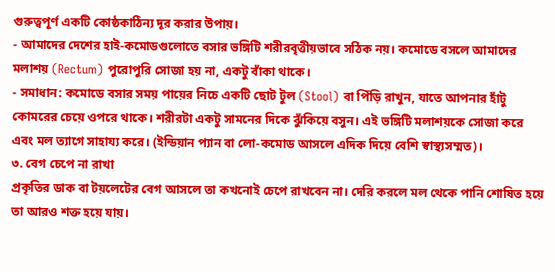গুরুত্বপূর্ণ একটি কোষ্ঠকাঠিন্য দূর করার উপায়।
- আমাদের দেশের হাই-কমোডগুলোতে বসার ভঙ্গিটি শরীরবৃত্তীয়ভাবে সঠিক নয়। কমোডে বসলে আমাদের মলাশয় (Rectum) পুরোপুরি সোজা হয় না, একটু বাঁকা থাকে।
- সমাধান: কমোডে বসার সময় পায়ের নিচে একটি ছোট টুল (Stool) বা পিঁড়ি রাখুন, যাতে আপনার হাঁটু কোমরের চেয়ে ওপরে থাকে। শরীরটা একটু সামনের দিকে ঝুঁকিয়ে বসুন। এই ভঙ্গিটি মলাশয়কে সোজা করে এবং মল ত্যাগে সাহায্য করে। (ইন্ডিয়ান প্যান বা লো-কমোড আসলে এদিক দিয়ে বেশি স্বাস্থ্যসম্মত)।
৩. বেগ চেপে না রাখা
প্রকৃতির ডাক বা টয়লেটের বেগ আসলে তা কখনোই চেপে রাখবেন না। দেরি করলে মল থেকে পানি শোষিত হয়ে তা আরও শক্ত হয়ে যায়।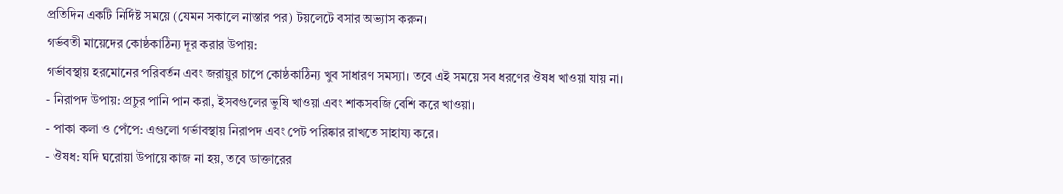প্রতিদিন একটি নির্দিষ্ট সময়ে (যেমন সকালে নাস্তার পর) টয়লেটে বসার অভ্যাস করুন।
গর্ভবতী মায়েদের কোষ্ঠকাঠিন্য দূর করার উপায়:
গর্ভাবস্থায় হরমোনের পরিবর্তন এবং জরায়ুর চাপে কোষ্ঠকাঠিন্য খুব সাধারণ সমস্যা। তবে এই সময়ে সব ধরণের ঔষধ খাওয়া যায় না।
- নিরাপদ উপায়: প্রচুর পানি পান করা, ইসবগুলের ভুষি খাওয়া এবং শাকসবজি বেশি করে খাওয়া।
- পাকা কলা ও পেঁপে: এগুলো গর্ভাবস্থায় নিরাপদ এবং পেট পরিষ্কার রাখতে সাহায্য করে।
- ঔষধ: যদি ঘরোয়া উপায়ে কাজ না হয়, তবে ডাক্তারের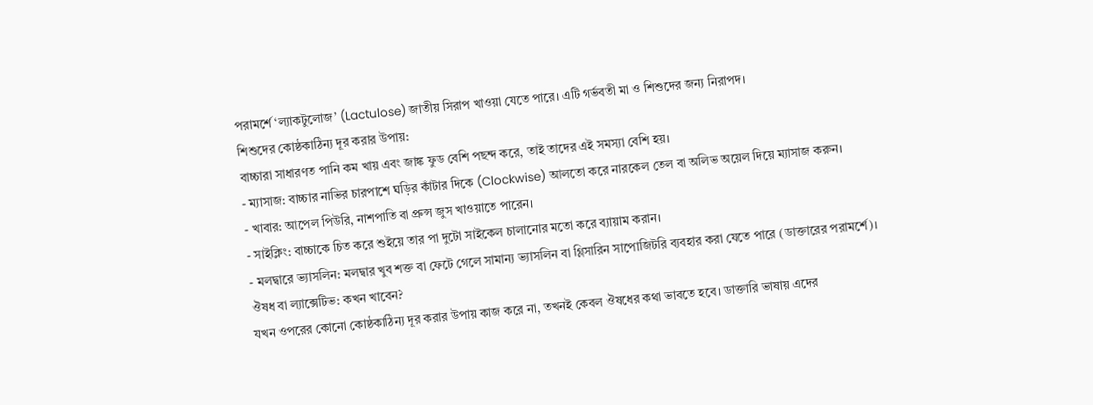পরামর্শে ‘ল্যাকটুলোজ’ (Lactulose) জাতীয় সিরাপ খাওয়া যেতে পারে। এটি গর্ভবতী মা ও শিশুদের জন্য নিরাপদ।
শিশুদের কোষ্ঠকাঠিন্য দূর করার উপায়:
বাচ্চারা সাধারণত পানি কম খায় এবং জাঙ্ক ফুড বেশি পছন্দ করে, তাই তাদের এই সমস্যা বেশি হয়।
- ম্যাসাজ: বাচ্চার নাভির চারপাশে ঘড়ির কাঁটার দিকে (Clockwise) আলতো করে নারকেল তেল বা অলিভ অয়েল দিয়ে ম্যাসাজ করুন।
- খাবার: আপেল পিউরি, নাশপাতি বা প্রুন্স জুস খাওয়াতে পারেন।
- সাইক্লিং: বাচ্চাকে চিত করে শুইয়ে তার পা দুটো সাইকেল চালানোর মতো করে ব্যায়াম করান।
- মলদ্বারে ভ্যাসলিন: মলদ্বার খুব শক্ত বা ফেটে গেলে সামান্য ভ্যাসলিন বা গ্লিসারিন সাপোজিটরি ব্যবহার করা যেতে পারে (ডাক্তারের পরামর্শে)।
ঔষধ বা ল্যাক্সেটিভ: কখন খাবেন?
যখন ওপরের কোনো কোষ্ঠকাঠিন্য দূর করার উপায় কাজ করে না, তখনই কেবল ঔষধের কথা ভাবতে হবে। ডাক্তারি ভাষায় এদের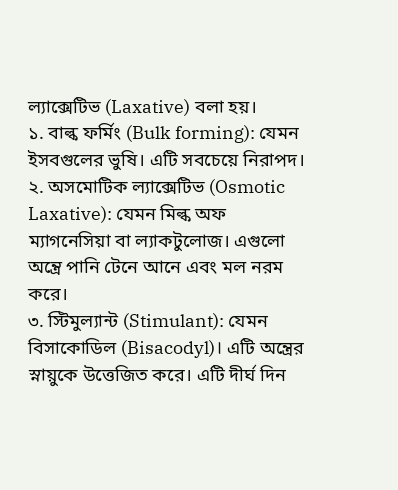ল্যাক্সেটিভ (Laxative) বলা হয়।
১. বাল্ক ফর্মিং (Bulk forming): যেমন ইসবগুলের ভুষি। এটি সবচেয়ে নিরাপদ।
২. অসমোটিক ল্যাক্সেটিভ (Osmotic Laxative): যেমন মিল্ক অফ ম্যাগনেসিয়া বা ল্যাকটুলোজ। এগুলো অন্ত্রে পানি টেনে আনে এবং মল নরম করে।
৩. স্টিমুল্যান্ট (Stimulant): যেমন বিসাকোডিল (Bisacodyl)। এটি অন্ত্রের স্নায়ুকে উত্তেজিত করে। এটি দীর্ঘ দিন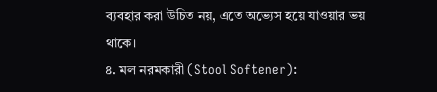ব্যবহার করা উচিত নয়, এতে অভ্যেস হয়ে যাওয়ার ভয় থাকে।
৪. মল নরমকারী (Stool Softener):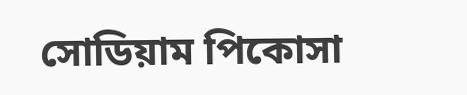সোডিয়াম পিকোসা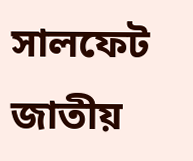সালফেট জাতীয়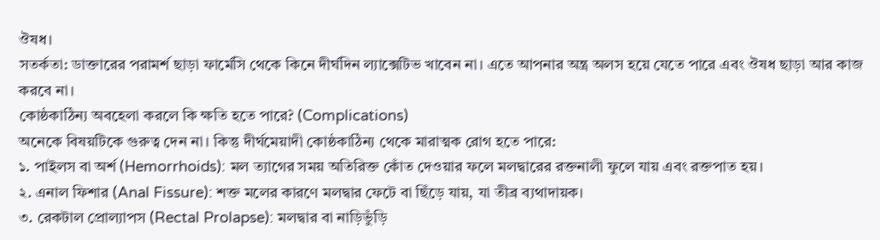ঔষধ।
সতর্কতা: ডাক্তারের পরামর্শ ছাড়া ফার্মেসি থেকে কিনে দীর্ঘদিন ল্যাক্সেটিভ খাবেন না। এতে আপনার অন্ত্র অলস হয়ে যেতে পারে এবং ঔষধ ছাড়া আর কাজ করবে না।
কোষ্ঠকাঠিন্য অবহেলা করলে কি ক্ষতি হতে পারে? (Complications)
অনেকে বিষয়টিকে গুরুত্ব দেন না। কিন্তু দীর্ঘমেয়াদী কোষ্ঠকাঠিন্য থেকে মারাত্মক রোগ হতে পারে:
১. পাইলস বা অর্শ (Hemorrhoids): মল ত্যাগের সময় অতিরিক্ত কোঁত দেওয়ার ফলে মলদ্বারের রক্তনালী ফুলে যায় এবং রক্তপাত হয়।
২. এনাল ফিশার (Anal Fissure): শক্ত মলের কারণে মলদ্বার ফেটে বা ছিঁড়ে যায়, যা তীব্র ব্যথাদায়ক।
৩. রেকটাল প্রোল্যাপস (Rectal Prolapse): মলদ্বার বা নাড়িভুঁড়ি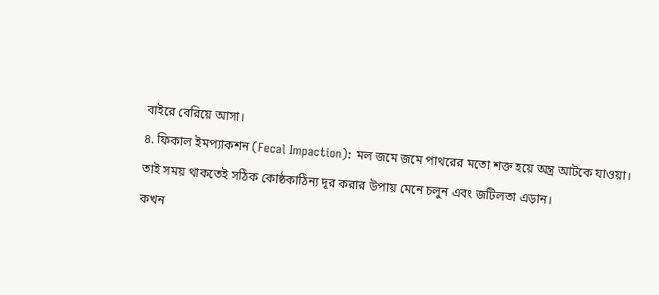বাইরে বেরিয়ে আসা।
৪. ফিকাল ইমপ্যাকশন (Fecal Impaction): মল জমে জমে পাথরের মতো শক্ত হয়ে অন্ত্র আটকে যাওয়া।
তাই সময় থাকতেই সঠিক কোষ্ঠকাঠিন্য দূর করার উপায় মেনে চলুন এবং জটিলতা এড়ান।
কখন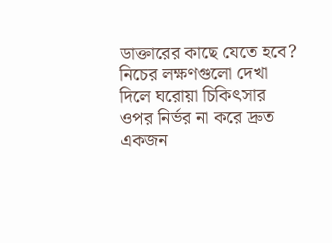ডাক্তারের কাছে যেতে হবে?
নিচের লক্ষণগুলো দেখা দিলে ঘরোয়া চিকিৎসার ওপর নির্ভর না করে দ্রুত একজন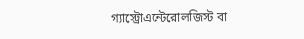গ্যাস্ট্রোএন্টেরোলজিস্ট বা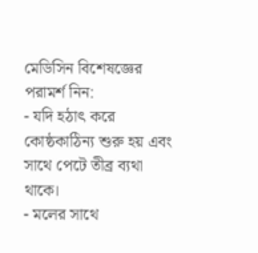মেডিসিন বিশেষজ্ঞের পরামর্শ নিন:
- যদি হঠাৎ করে কোষ্ঠকাঠিন্য শুরু হয় এবং সাথে পেটে তীব্র ব্যথা থাকে।
- মলের সাথে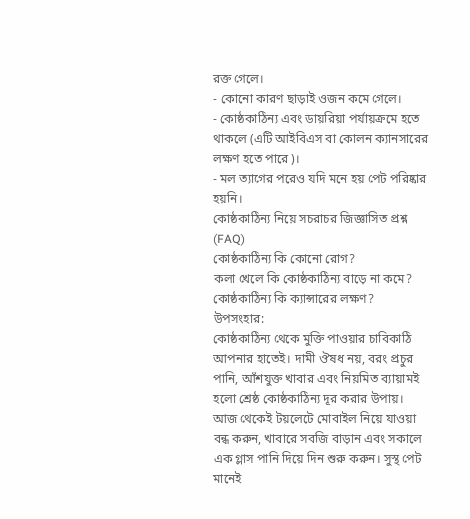রক্ত গেলে।
- কোনো কারণ ছাড়াই ওজন কমে গেলে।
- কোষ্ঠকাঠিন্য এবং ডায়রিয়া পর্যায়ক্রমে হতে থাকলে (এটি আইবিএস বা কোলন ক্যানসারের লক্ষণ হতে পারে)।
- মল ত্যাগের পরেও যদি মনে হয় পেট পরিষ্কার হয়নি।
কোষ্ঠকাঠিন্য নিয়ে সচরাচর জিজ্ঞাসিত প্রশ্ন (FAQ)
কোষ্ঠকাঠিন্য কি কোনো রোগ?
কলা খেলে কি কোষ্ঠকাঠিন্য বাড়ে না কমে?
কোষ্ঠকাঠিন্য কি ক্যান্সারের লক্ষণ?
উপসংহার:
কোষ্ঠকাঠিন্য থেকে মুক্তি পাওয়ার চাবিকাঠি আপনার হাতেই। দামী ঔষধ নয়, বরং প্রচুর পানি, আঁশযুক্ত খাবার এবং নিয়মিত ব্যায়ামই হলো শ্রেষ্ঠ কোষ্ঠকাঠিন্য দূর করার উপায়।
আজ থেকেই টয়লেটে মোবাইল নিয়ে যাওয়া বন্ধ করুন, খাবারে সবজি বাড়ান এবং সকালে এক গ্লাস পানি দিয়ে দিন শুরু করুন। সুস্থ পেট মানেই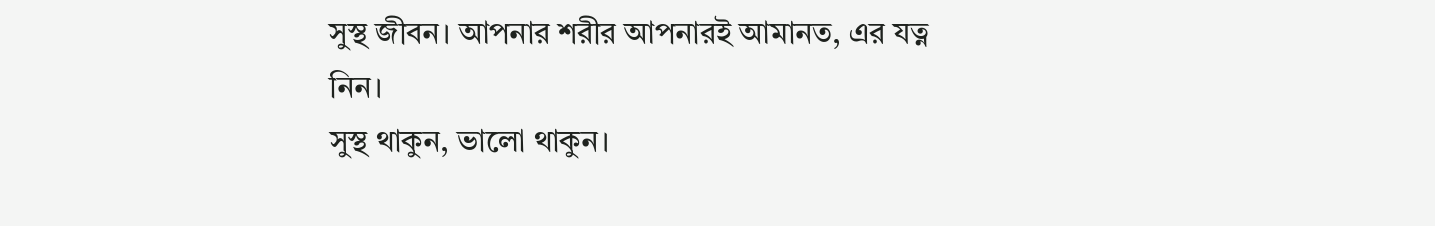সুস্থ জীবন। আপনার শরীর আপনারই আমানত, এর যত্ন নিন।
সুস্থ থাকুন, ভালো থাকুন।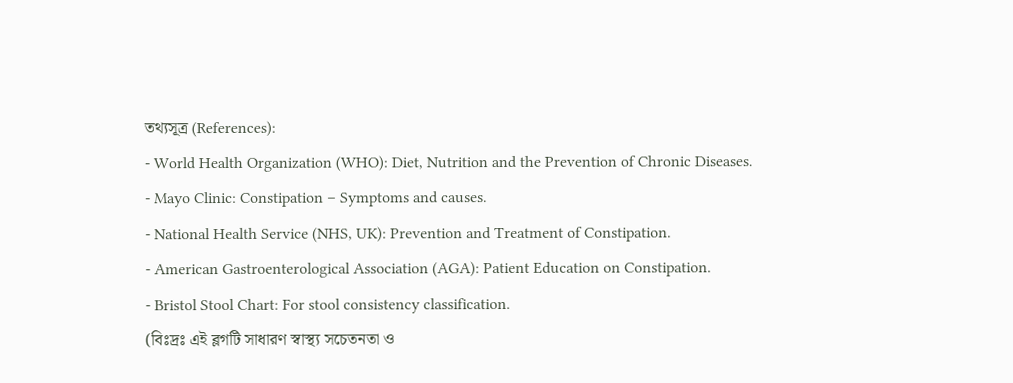তথ্যসূত্র (References):
- World Health Organization (WHO): Diet, Nutrition and the Prevention of Chronic Diseases.
- Mayo Clinic: Constipation – Symptoms and causes.
- National Health Service (NHS, UK): Prevention and Treatment of Constipation.
- American Gastroenterological Association (AGA): Patient Education on Constipation.
- Bristol Stool Chart: For stool consistency classification.
(বিঃদ্রঃ এই ব্লগটি সাধারণ স্বাস্থ্য সচেতনতা ও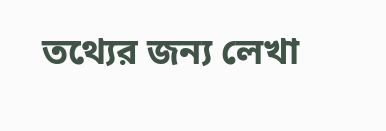তথ্যের জন্য লেখা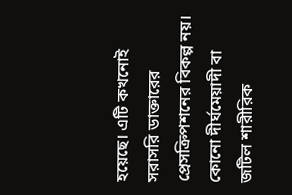হয়েছে। এটি কখনোই সরাসরি ডাক্তারের প্রেসক্রিপশনের বিকল্প নয়। কোনো দীর্ঘমেয়াদী বা জটিল শারীরিক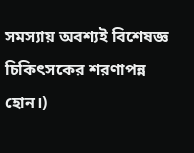সমস্যায় অবশ্যই বিশেষজ্ঞ চিকিৎসকের শরণাপন্ন হোন।)